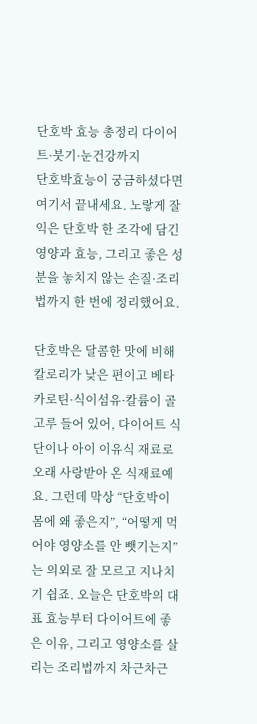단호박 효능 총정리 다이어트·붓기·눈건강까지
단호박효능이 궁금하셨다면 여기서 끝내세요. 노랗게 잘 익은 단호박 한 조각에 담긴 영양과 효능, 그리고 좋은 성분을 놓치지 않는 손질·조리법까지 한 번에 정리했어요.

단호박은 달콤한 맛에 비해 칼로리가 낮은 편이고 베타카로틴·식이섬유·칼륨이 골고루 들어 있어, 다이어트 식단이나 아이 이유식 재료로 오래 사랑받아 온 식재료예요. 그런데 막상 “단호박이 몸에 왜 좋은지”, “어떻게 먹어야 영양소를 안 뺏기는지”는 의외로 잘 모르고 지나치기 쉽죠. 오늘은 단호박의 대표 효능부터 다이어트에 좋은 이유, 그리고 영양소를 살리는 조리법까지 차근차근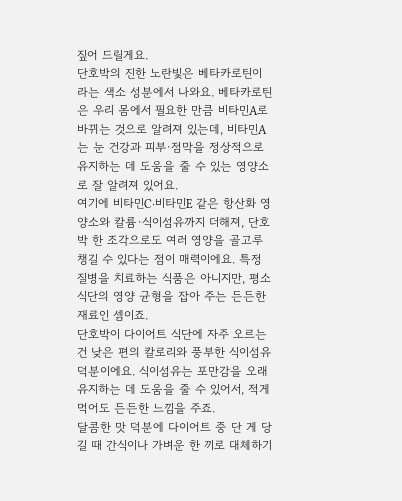짚어 드릴게요.
단호박의 진한 노란빛은 베타카로틴이라는 색소 성분에서 나와요. 베타카로틴은 우리 몸에서 필요한 만큼 비타민A로 바뀌는 것으로 알려져 있는데, 비타민A는 눈 건강과 피부·점막을 정상적으로 유지하는 데 도움을 줄 수 있는 영양소로 잘 알려져 있어요.
여기에 비타민C·비타민E 같은 항산화 영양소와 칼륨·식이섬유까지 더해져, 단호박 한 조각으로도 여러 영양을 골고루 챙길 수 있다는 점이 매력이에요. 특정 질병을 치료하는 식품은 아니지만, 평소 식단의 영양 균형을 잡아 주는 든든한 재료인 셈이죠.
단호박이 다이어트 식단에 자주 오르는 건 낮은 편의 칼로리와 풍부한 식이섬유 덕분이에요. 식이섬유는 포만감을 오래 유지하는 데 도움을 줄 수 있어서, 적게 먹어도 든든한 느낌을 주죠.
달콤한 맛 덕분에 다이어트 중 단 게 당길 때 간식이나 가벼운 한 끼로 대체하기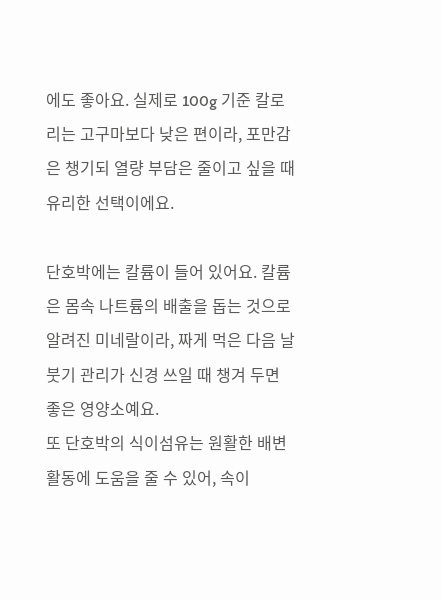에도 좋아요. 실제로 100g 기준 칼로리는 고구마보다 낮은 편이라, 포만감은 챙기되 열량 부담은 줄이고 싶을 때 유리한 선택이에요.

단호박에는 칼륨이 들어 있어요. 칼륨은 몸속 나트륨의 배출을 돕는 것으로 알려진 미네랄이라, 짜게 먹은 다음 날 붓기 관리가 신경 쓰일 때 챙겨 두면 좋은 영양소예요.
또 단호박의 식이섬유는 원활한 배변 활동에 도움을 줄 수 있어, 속이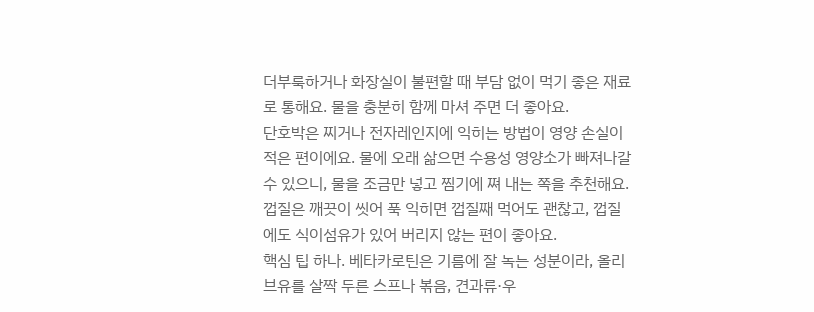더부룩하거나 화장실이 불편할 때 부담 없이 먹기 좋은 재료로 통해요. 물을 충분히 함께 마셔 주면 더 좋아요.
단호박은 찌거나 전자레인지에 익히는 방법이 영양 손실이 적은 편이에요. 물에 오래 삶으면 수용성 영양소가 빠져나갈 수 있으니, 물을 조금만 넣고 찜기에 쪄 내는 쪽을 추천해요. 껍질은 깨끗이 씻어 푹 익히면 껍질째 먹어도 괜찮고, 껍질에도 식이섬유가 있어 버리지 않는 편이 좋아요.
핵심 팁 하나. 베타카로틴은 기름에 잘 녹는 성분이라, 올리브유를 살짝 두른 스프나 볶음, 견과류·우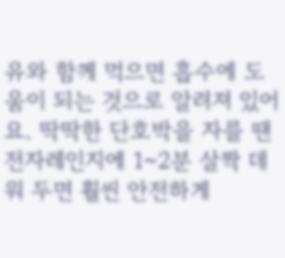유와 함께 먹으면 흡수에 도움이 되는 것으로 알려져 있어요. 딱딱한 단호박을 자를 땐 전자레인지에 1~2분 살짝 데워 두면 훨씬 안전하게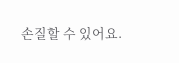손질할 수 있어요.